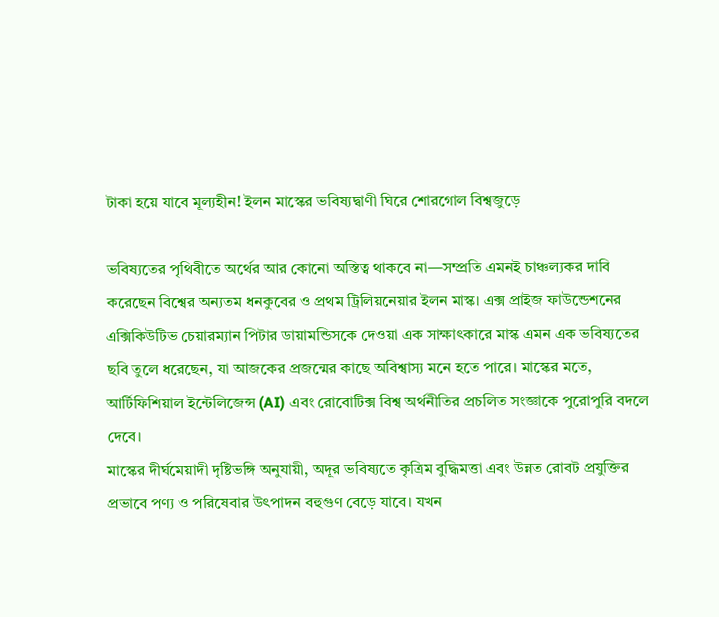টাকা হয়ে যাবে মূল্যহীন! ইলন মাস্কের ভবিষ্যদ্বাণী ঘিরে শোরগোল বিশ্বজুড়ে

ভবিষ্যতের পৃথিবীতে অর্থের আর কোনো অস্তিত্ব থাকবে না—সম্প্রতি এমনই চাঞ্চল্যকর দাবি করেছেন বিশ্বের অন্যতম ধনকুবের ও প্রথম ট্রিলিয়নেয়ার ইলন মাস্ক। এক্স প্রাইজ ফাউন্ডেশনের এক্সিকিউটিভ চেয়ারম্যান পিটার ডায়ামন্ডিসকে দেওয়া এক সাক্ষাৎকারে মাস্ক এমন এক ভবিষ্যতের ছবি তুলে ধরেছেন, যা আজকের প্রজন্মের কাছে অবিশ্বাস্য মনে হতে পারে। মাস্কের মতে, আর্টিফিশিয়াল ইন্টেলিজেন্স (AI) এবং রোবোটিক্স বিশ্ব অর্থনীতির প্রচলিত সংজ্ঞাকে পুরোপুরি বদলে দেবে।
মাস্কের দীর্ঘমেয়াদী দৃষ্টিভঙ্গি অনুযায়ী, অদূর ভবিষ্যতে কৃত্রিম বুদ্ধিমত্তা এবং উন্নত রোবট প্রযুক্তির প্রভাবে পণ্য ও পরিষেবার উৎপাদন বহুগুণ বেড়ে যাবে। যখন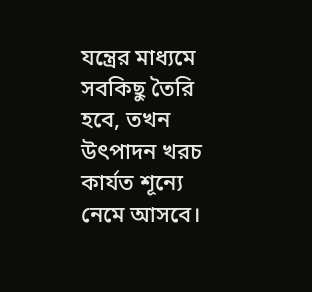যন্ত্রের মাধ্যমে সবকিছু তৈরি হবে, তখন উৎপাদন খরচ কার্যত শূন্যে নেমে আসবে।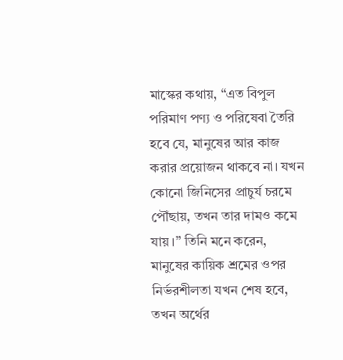মাস্কের কথায়, “এত বিপুল পরিমাণ পণ্য ও পরিষেবা তৈরি হবে যে, মানুষের আর কাজ করার প্রয়োজন থাকবে না। যখন কোনো জিনিসের প্রাচুর্য চরমে পৌঁছায়, তখন তার দামও কমে যায়।” তিনি মনে করেন, মানুষের কায়িক শ্রমের ওপর নির্ভরশীলতা যখন শেষ হবে, তখন অর্থের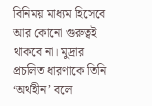বিনিময় মাধ্যম হিসেবে আর কোনো গুরুত্বই থাকবে না। মুদ্রার প্রচলিত ধারণাকে তিনি ‘অর্থহীন’ বলে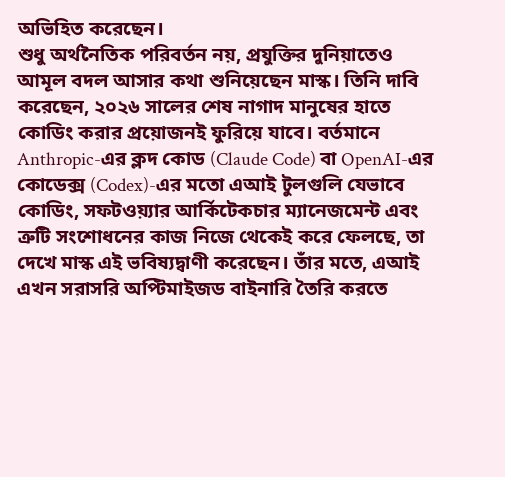অভিহিত করেছেন।
শুধু অর্থনৈতিক পরিবর্তন নয়, প্রযুক্তির দুনিয়াতেও আমূল বদল আসার কথা শুনিয়েছেন মাস্ক। তিনি দাবি করেছেন, ২০২৬ সালের শেষ নাগাদ মানুষের হাতে কোডিং করার প্রয়োজনই ফুরিয়ে যাবে। বর্তমানে Anthropic-এর ক্লদ কোড (Claude Code) বা OpenAI-এর কোডেক্স (Codex)-এর মতো এআই টুলগুলি যেভাবে কোডিং, সফটওয়্যার আর্কিটেকচার ম্যানেজমেন্ট এবং ত্রুটি সংশোধনের কাজ নিজে থেকেই করে ফেলছে, তা দেখে মাস্ক এই ভবিষ্যদ্বাণী করেছেন। তাঁর মতে, এআই এখন সরাসরি অপ্টিমাইজড বাইনারি তৈরি করতে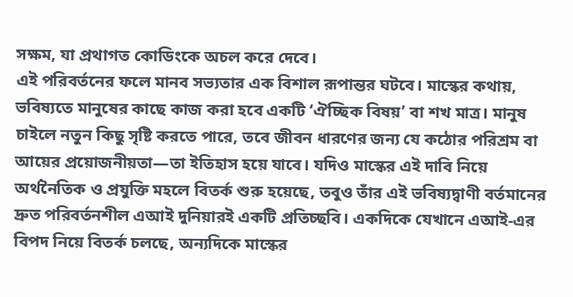সক্ষম, যা প্রথাগত কোডিংকে অচল করে দেবে।
এই পরিবর্তনের ফলে মানব সভ্যতার এক বিশাল রূপান্তর ঘটবে। মাস্কের কথায়, ভবিষ্যতে মানুষের কাছে কাজ করা হবে একটি ‘ঐচ্ছিক বিষয়’ বা শখ মাত্র। মানুষ চাইলে নতুন কিছু সৃষ্টি করতে পারে, তবে জীবন ধারণের জন্য যে কঠোর পরিশ্রম বা আয়ের প্রয়োজনীয়তা—তা ইতিহাস হয়ে যাবে। যদিও মাস্কের এই দাবি নিয়ে অর্থনৈতিক ও প্রযুক্তি মহলে বিতর্ক শুরু হয়েছে, তবুও তাঁর এই ভবিষ্যদ্বাণী বর্তমানের দ্রুত পরিবর্তনশীল এআই দুনিয়ারই একটি প্রতিচ্ছবি। একদিকে যেখানে এআই-এর বিপদ নিয়ে বিতর্ক চলছে, অন্যদিকে মাস্কের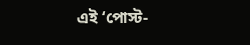এই ‘পোস্ট-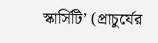স্কার্সিটি’ (প্রাচুর্যের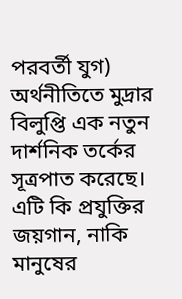পরবর্তী যুগ) অর্থনীতিতে মুদ্রার বিলুপ্তি এক নতুন দার্শনিক তর্কের সূত্রপাত করেছে। এটি কি প্রযুক্তির জয়গান, নাকি মানুষের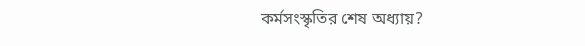কর্মসংস্কৃতির শেষ অধ্যায়?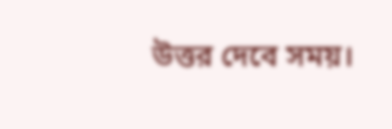উত্তর দেবে সময়।